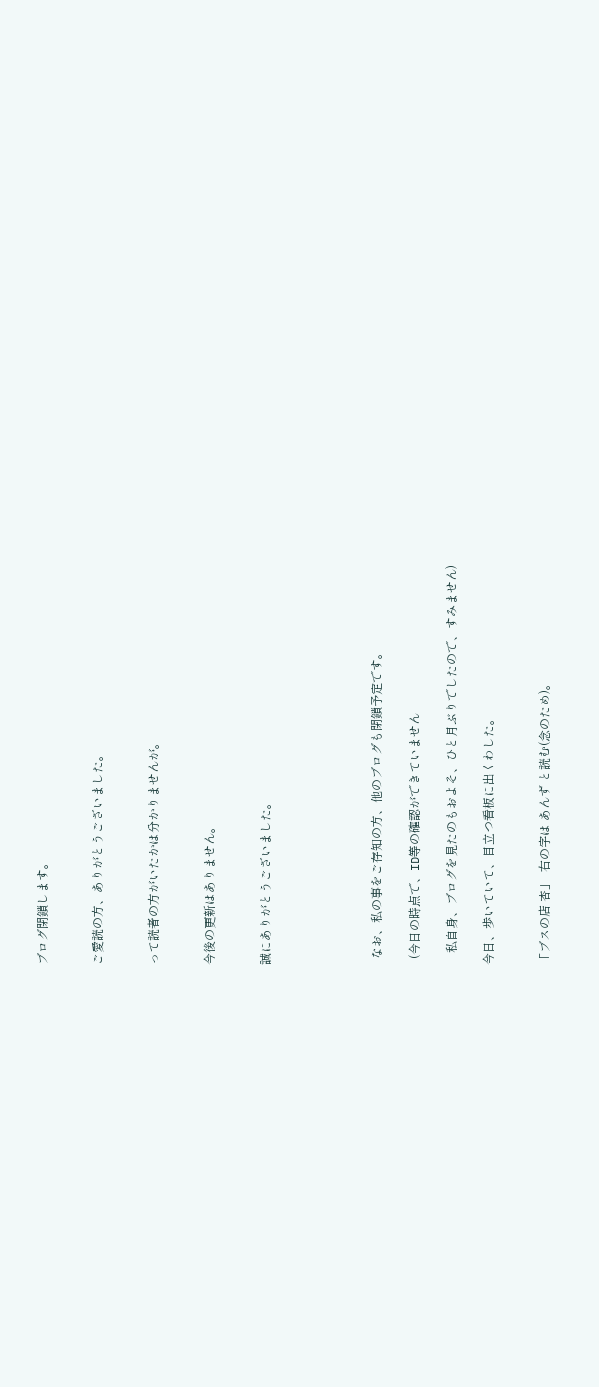ブログ閉鎖します。


ご愛読の方、ありがとうございました。


って読者の方がいたかは分かりませんが。


今後の更新はありません。


誠にありがとうございました。





  なお、私の事をご存知の方、他のブログも閉鎖予定です。

  (今日の時点で、ID等の確認ができていません

    私自身、ブログを見たのもおよそ、ひと月ぶりでしたので、すみません)

今日、歩いていて、目立つ看板に出くわした。


「ブスの店 杏」  右の字は あんず と読む(念のため)。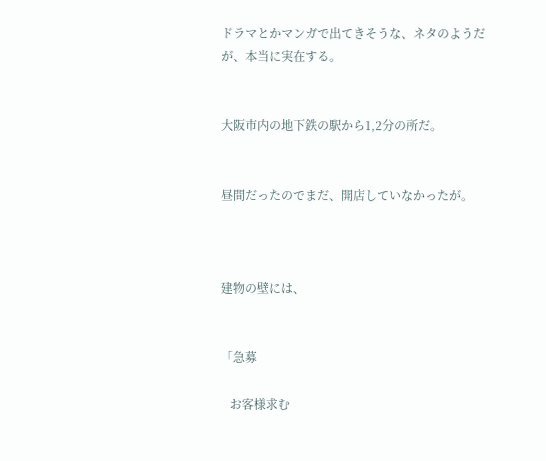ドラマとかマンガで出てきそうな、ネタのようだが、本当に実在する。


大阪市内の地下鉄の駅から1,2分の所だ。


昼間だったのでまだ、開店していなかったが。



建物の壁には、


「急募

   お客様求む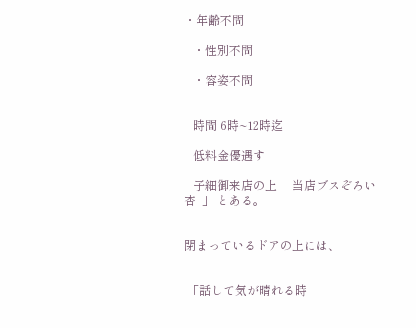・年齢不問

   ・性別不問

   ・容姿不問


   時間 6時~12時迄

   低料金優遇す

   子細御来店の上     当店ブスぞろい   杏  」 とある。


閉まっているドアの上には、


 「話して気が晴れる時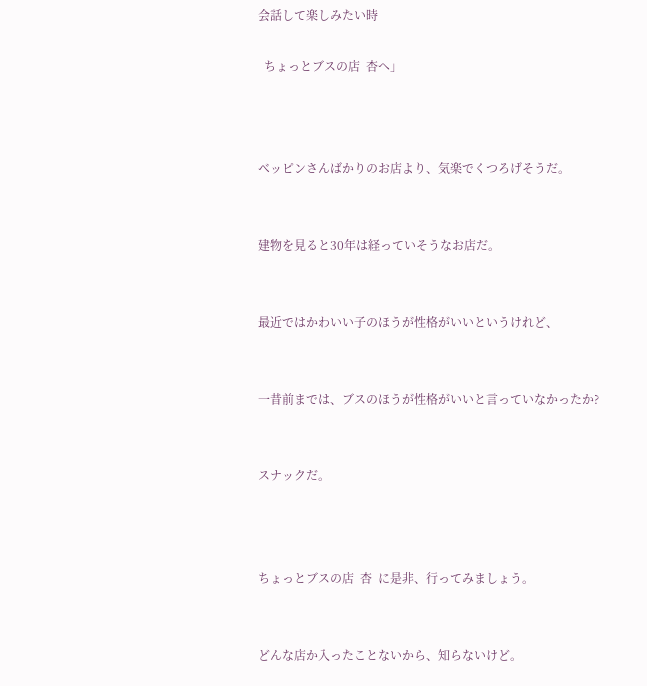会話して楽しみたい時

  ちょっとブスの店  杏へ」



ベッピンさんばかりのお店より、気楽でくつろげそうだ。


建物を見ると30年は経っていそうなお店だ。


最近ではかわいい子のほうが性格がいいというけれど、


一昔前までは、ブスのほうが性格がいいと言っていなかったか?


スナックだ。



ちょっとブスの店  杏  に是非、行ってみましょう。


どんな店か入ったことないから、知らないけど。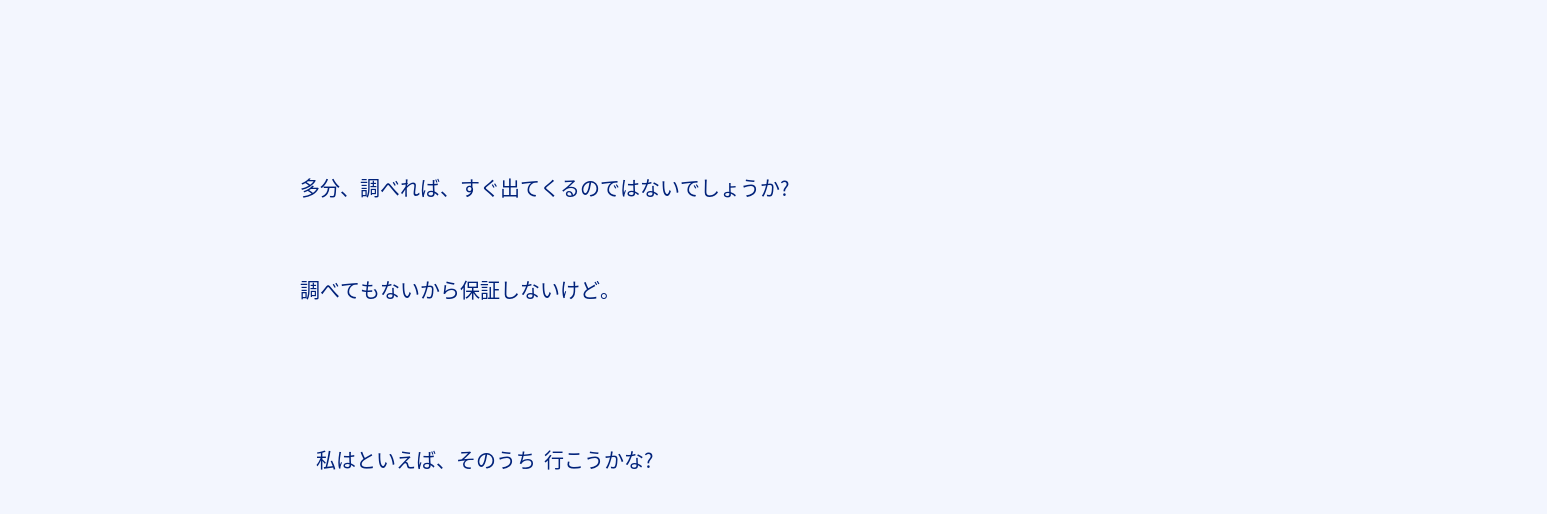多分、調べれば、すぐ出てくるのではないでしょうか?


調べてもないから保証しないけど。




    私はといえば、そのうち  行こうかな?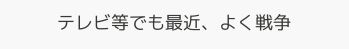テレビ等でも最近、よく戦争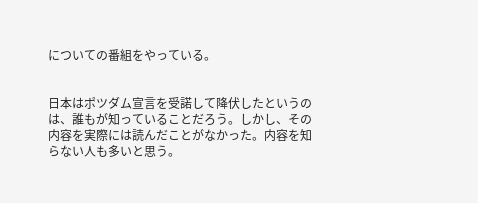についての番組をやっている。


日本はポツダム宣言を受諾して降伏したというのは、誰もが知っていることだろう。しかし、その内容を実際には読んだことがなかった。内容を知らない人も多いと思う。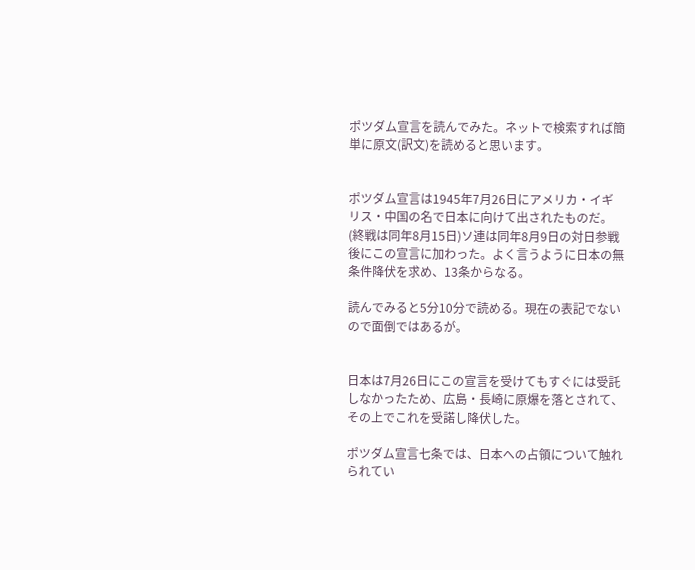ポツダム宣言を読んでみた。ネットで検索すれば簡単に原文(訳文)を読めると思います。


ポツダム宣言は1945年7月26日にアメリカ・イギリス・中国の名で日本に向けて出されたものだ。(終戦は同年8月15日)ソ連は同年8月9日の対日参戦後にこの宣言に加わった。よく言うように日本の無条件降伏を求め、13条からなる。

読んでみると5分10分で読める。現在の表記でないので面倒ではあるが。


日本は7月26日にこの宣言を受けてもすぐには受託しなかったため、広島・長崎に原爆を落とされて、その上でこれを受諾し降伏した。

ポツダム宣言七条では、日本への占領について触れられてい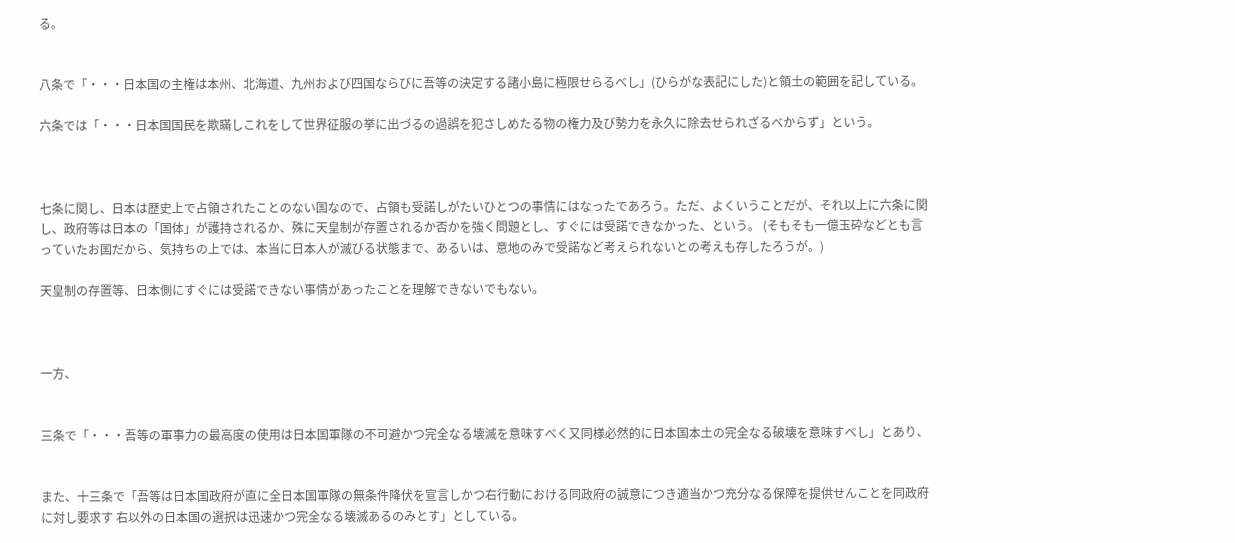る。


八条で「・・・日本国の主権は本州、北海道、九州および四国ならびに吾等の決定する諸小島に極限せらるべし」(ひらがな表記にした)と領土の範囲を記している。

六条では「・・・日本国国民を欺瞞しこれをして世界征服の挙に出づるの過誤を犯さしめたる物の権力及び勢力を永久に除去せられざるべからず」という。



七条に関し、日本は歴史上で占領されたことのない国なので、占領も受諾しがたいひとつの事情にはなったであろう。ただ、よくいうことだが、それ以上に六条に関し、政府等は日本の「国体」が護持されるか、殊に天皇制が存置されるか否かを強く問題とし、すぐには受諾できなかった、という。 (そもそも一億玉砕などとも言っていたお国だから、気持ちの上では、本当に日本人が滅びる状態まで、あるいは、意地のみで受諾など考えられないとの考えも存したろうが。)

天皇制の存置等、日本側にすぐには受諾できない事情があったことを理解できないでもない。



一方、


三条で「・・・吾等の軍事力の最高度の使用は日本国軍隊の不可避かつ完全なる壊滅を意味すべく又同様必然的に日本国本土の完全なる破壊を意味すべし」とあり、


また、十三条で「吾等は日本国政府が直に全日本国軍隊の無条件降伏を宣言しかつ右行動における同政府の誠意につき適当かつ充分なる保障を提供せんことを同政府に対し要求す 右以外の日本国の選択は迅速かつ完全なる壊滅あるのみとす」としている。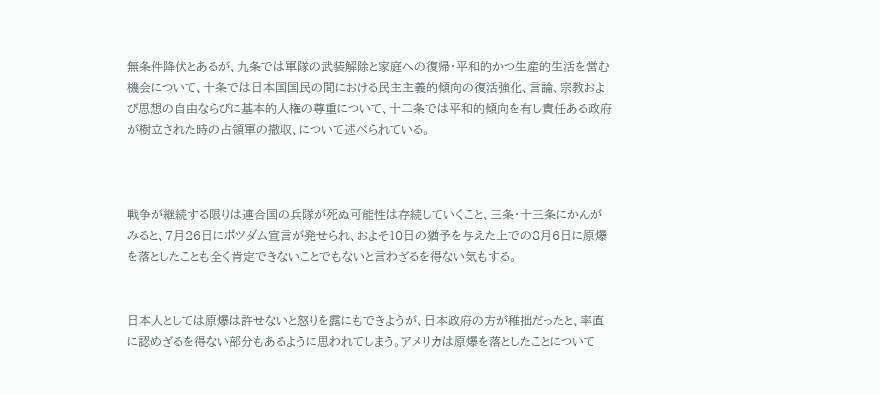無条件降伏とあるが、九条では軍隊の武装解除と家庭への復帰・平和的かつ生産的生活を営む機会について、十条では日本国国民の間における民主主義的傾向の復活強化、言論、宗教および思想の自由ならびに基本的人権の尊重について、十二条では平和的傾向を有し責任ある政府が樹立された時の占領軍の撤収、について述べられている。



戦争が継続する限りは連合国の兵隊が死ぬ可能性は存続していくこと、三条・十三条にかんがみると、7月26日にポツダム宣言が発せられ、およそ10日の猶予を与えた上での8月6日に原爆を落としたことも全く肯定できないことでもないと言わざるを得ない気もする。


日本人としては原爆は許せないと怒りを露にもできようが、日本政府の方が稚拙だったと、率直に認めざるを得ない部分もあるように思われてしまう。アメリカは原爆を落としたことについて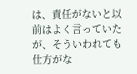は、責任がないと以前はよく言っていたが、そういわれても仕方がな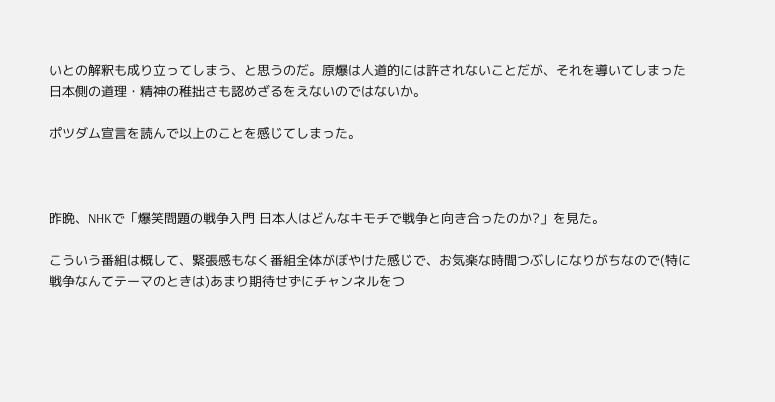いとの解釈も成り立ってしまう、と思うのだ。原爆は人道的には許されないことだが、それを導いてしまった日本側の道理・精神の稚拙さも認めざるをえないのではないか。

ポツダム宣言を読んで以上のことを感じてしまった。



昨晩、NHKで「爆笑問題の戦争入門 日本人はどんなキモチで戦争と向き合ったのか?」を見た。

こういう番組は概して、緊張感もなく番組全体がぼやけた感じで、お気楽な時間つぶしになりがちなので(特に戦争なんてテーマのときは)あまり期待せずにチャンネルをつ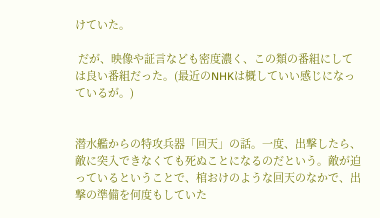けていた。

 だが、映像や証言なども密度濃く、この類の番組にしては良い番組だった。(最近のNHKは概していい感じになっているが。)


潜水艦からの特攻兵器「回天」の話。一度、出撃したら、敵に突入できなくても死ぬことになるのだという。敵が迫っているということで、棺おけのような回天のなかで、出撃の準備を何度もしていた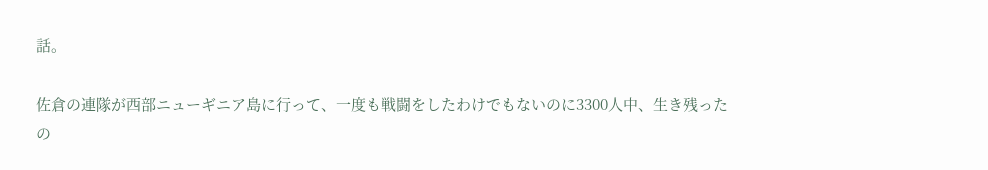話。

佐倉の連隊が西部ニューギニア島に行って、一度も戦闘をしたわけでもないのに3300人中、生き残ったの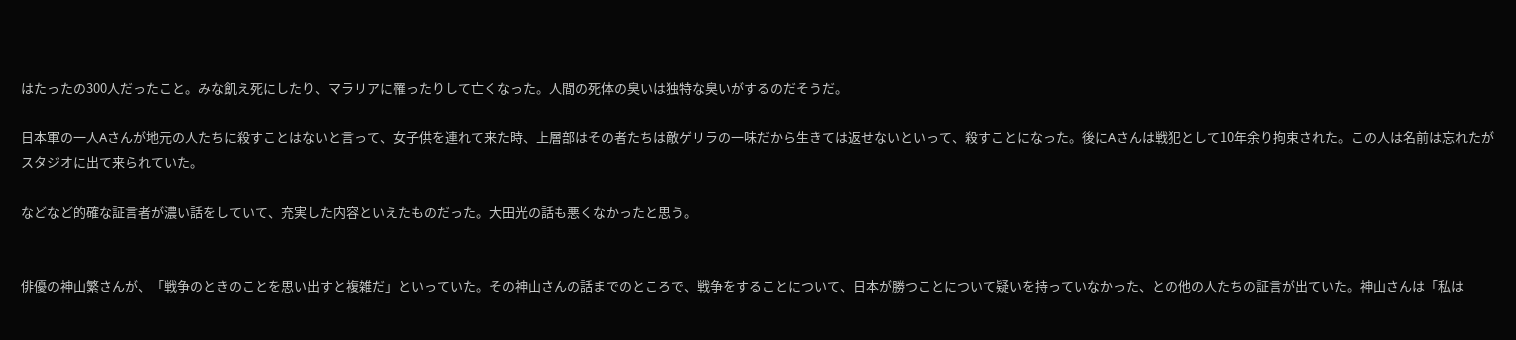はたったの300人だったこと。みな飢え死にしたり、マラリアに罹ったりして亡くなった。人間の死体の臭いは独特な臭いがするのだそうだ。

日本軍の一人Aさんが地元の人たちに殺すことはないと言って、女子供を連れて来た時、上層部はその者たちは敵ゲリラの一味だから生きては返せないといって、殺すことになった。後にAさんは戦犯として10年余り拘束された。この人は名前は忘れたがスタジオに出て来られていた。

などなど的確な証言者が濃い話をしていて、充実した内容といえたものだった。大田光の話も悪くなかったと思う。


俳優の神山繁さんが、「戦争のときのことを思い出すと複雑だ」といっていた。その神山さんの話までのところで、戦争をすることについて、日本が勝つことについて疑いを持っていなかった、との他の人たちの証言が出ていた。神山さんは「私は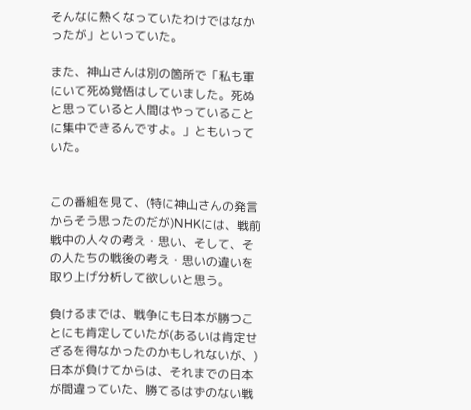そんなに熱くなっていたわけではなかったが」といっていた。

また、神山さんは別の箇所で「私も軍にいて死ぬ覚悟はしていました。死ぬと思っていると人間はやっていることに集中できるんですよ。」ともいっていた。


この番組を見て、(特に神山さんの発言からそう思ったのだが)NHKには、戦前戦中の人々の考え・思い、そして、その人たちの戦後の考え・思いの違いを取り上げ分析して欲しいと思う。

負けるまでは、戦争にも日本が勝つことにも肯定していたが(あるいは肯定せざるを得なかったのかもしれないが、)日本が負けてからは、それまでの日本が間違っていた、勝てるはずのない戦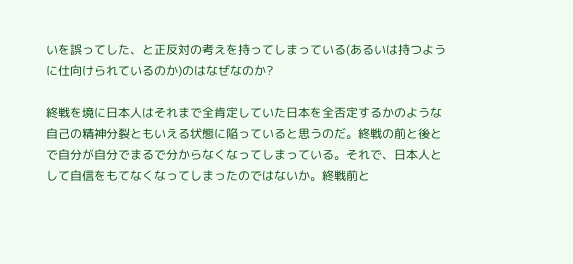いを誤ってした、と正反対の考えを持ってしまっている(あるいは持つように仕向けられているのか)のはなぜなのか?

終戦を境に日本人はそれまで全肯定していた日本を全否定するかのような自己の精神分裂ともいえる状態に陥っていると思うのだ。終戦の前と後とで自分が自分でまるで分からなくなってしまっている。それで、日本人として自信をもてなくなってしまったのではないか。終戦前と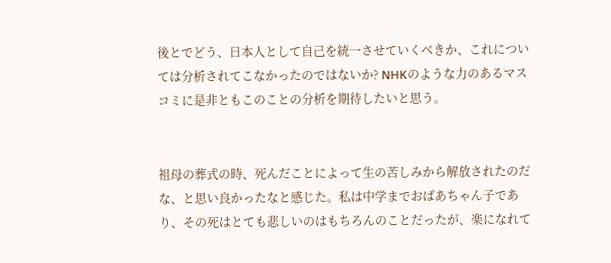後とでどう、日本人として自己を統一させていくべきか、これについては分析されてこなかったのではないか? NHKのような力のあるマスコミに是非ともこのことの分析を期待したいと思う。


祖母の葬式の時、死んだことによって生の苦しみから解放されたのだな、と思い良かったなと感じた。私は中学までおばあちゃん子であり、その死はとても悲しいのはもちろんのことだったが、楽になれて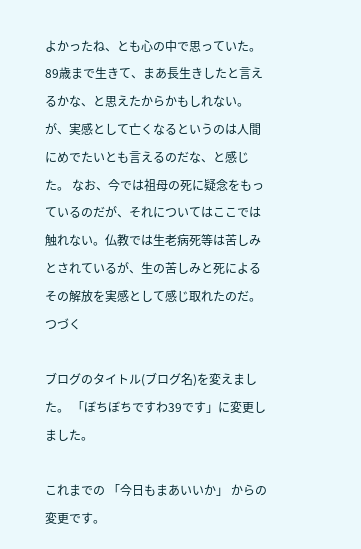よかったね、とも心の中で思っていた。89歳まで生きて、まあ長生きしたと言えるかな、と思えたからかもしれない。が、実感として亡くなるというのは人間にめでたいとも言えるのだな、と感じた。 なお、今では祖母の死に疑念をもっているのだが、それについてはここでは触れない。仏教では生老病死等は苦しみとされているが、生の苦しみと死によるその解放を実感として感じ取れたのだ。 つづく

ブログのタイトル(ブログ名)を変えました。 「ぼちぼちですわ39です」に変更しました。

これまでの 「今日もまあいいか」 からの変更です。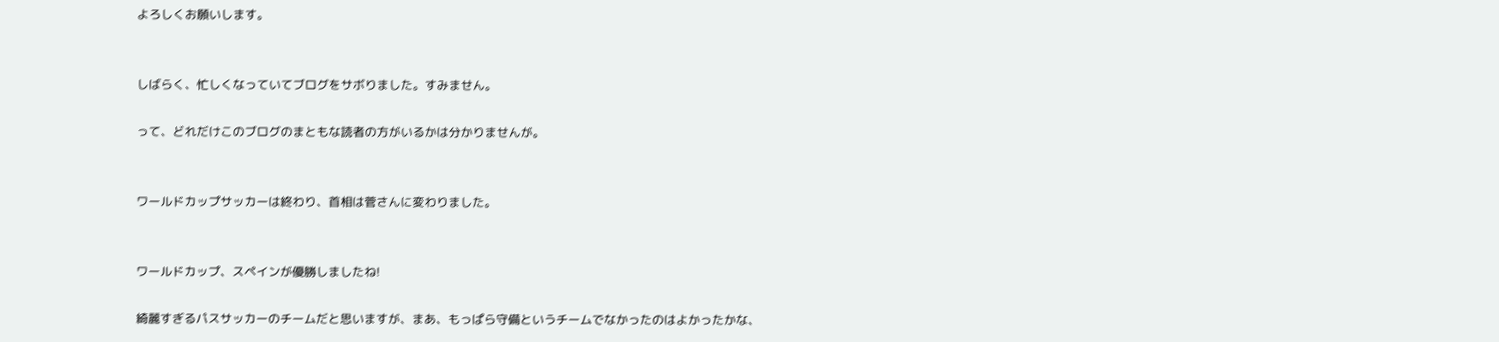よろしくお願いします。


しばらく、忙しくなっていてブログをサボりました。すみません。

って、どれだけこのブログのまともな読者の方がいるかは分かりませんが。


ワールドカップサッカーは終わり、首相は菅さんに変わりました。


ワールドカップ、スペインが優勝しましたね!

綺麗すぎるパスサッカーのチームだと思いますが、まあ、もっぱら守備というチームでなかったのはよかったかな、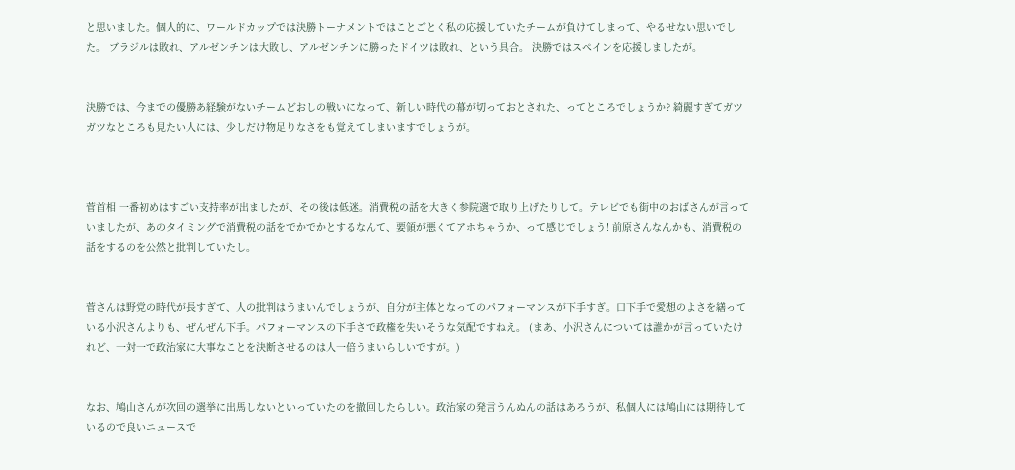と思いました。個人的に、ワールドカップでは決勝トーナメントではことごとく私の応援していたチームが負けてしまって、やるせない思いでした。 ブラジルは敗れ、アルゼンチンは大敗し、アルゼンチンに勝ったドイツは敗れ、という具合。 決勝ではスペインを応援しましたが。


決勝では、今までの優勝あ経験がないチームどおしの戦いになって、新しい時代の幕が切っておとされた、ってところでしょうか? 綺麗すぎてガツガツなところも見たい人には、少しだけ物足りなさをも覚えてしまいますでしょうが。



菅首相 一番初めはすごい支持率が出ましたが、その後は低迷。消費税の話を大きく参院選で取り上げたりして。テレビでも街中のおばさんが言っていましたが、あのタイミングで消費税の話をでかでかとするなんて、要領が悪くてアホちゃうか、って感じでしょう! 前原さんなんかも、消費税の話をするのを公然と批判していたし。


菅さんは野党の時代が長すぎて、人の批判はうまいんでしょうが、自分が主体となってのパフォーマンスが下手すぎ。口下手で愛想のよさを繕っている小沢さんよりも、ぜんぜん下手。パフォーマンスの下手さで政権を失いそうな気配ですねえ。 (まあ、小沢さんについては誰かが言っていたけれど、一対一で政治家に大事なことを決断させるのは人一倍うまいらしいですが。)


なお、鳩山さんが次回の選挙に出馬しないといっていたのを撤回したらしい。政治家の発言うんぬんの話はあろうが、私個人には鳩山には期待しているので良いニュースで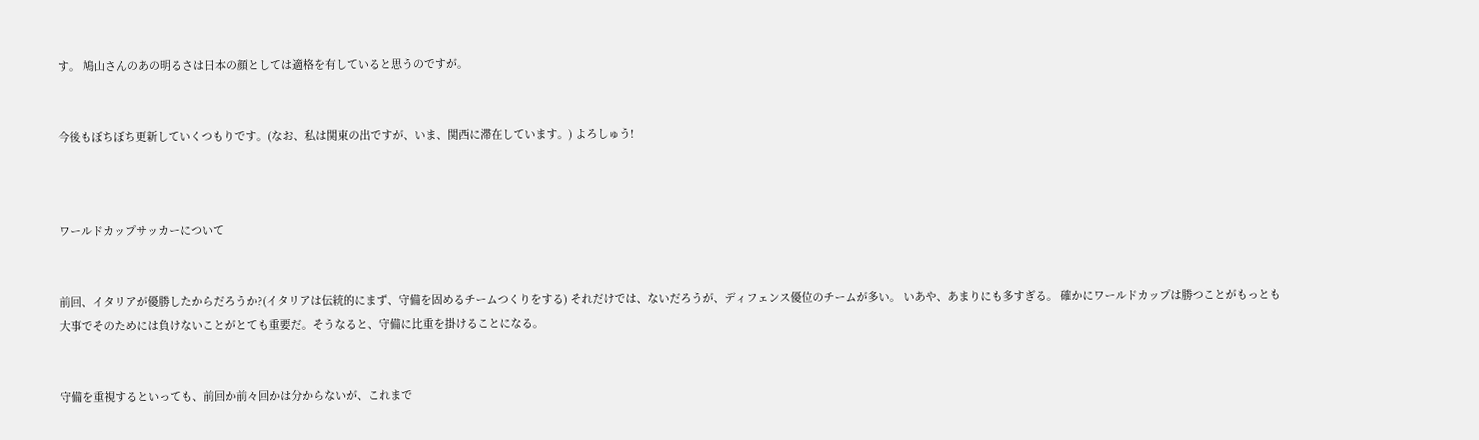す。 鳩山さんのあの明るさは日本の顔としては適格を有していると思うのですが。


今後もぼちぼち更新していくつもりです。(なお、私は関東の出ですが、いま、関西に滞在しています。) よろしゅう!



ワールドカップサッカーについて


前回、イタリアが優勝したからだろうか?(イタリアは伝統的にまず、守備を固めるチームつくりをする) それだけでは、ないだろうが、ディフェンス優位のチームが多い。 いあや、あまりにも多すぎる。 確かにワールドカップは勝つことがもっとも大事でそのためには負けないことがとても重要だ。そうなると、守備に比重を掛けることになる。


守備を重視するといっても、前回か前々回かは分からないが、これまで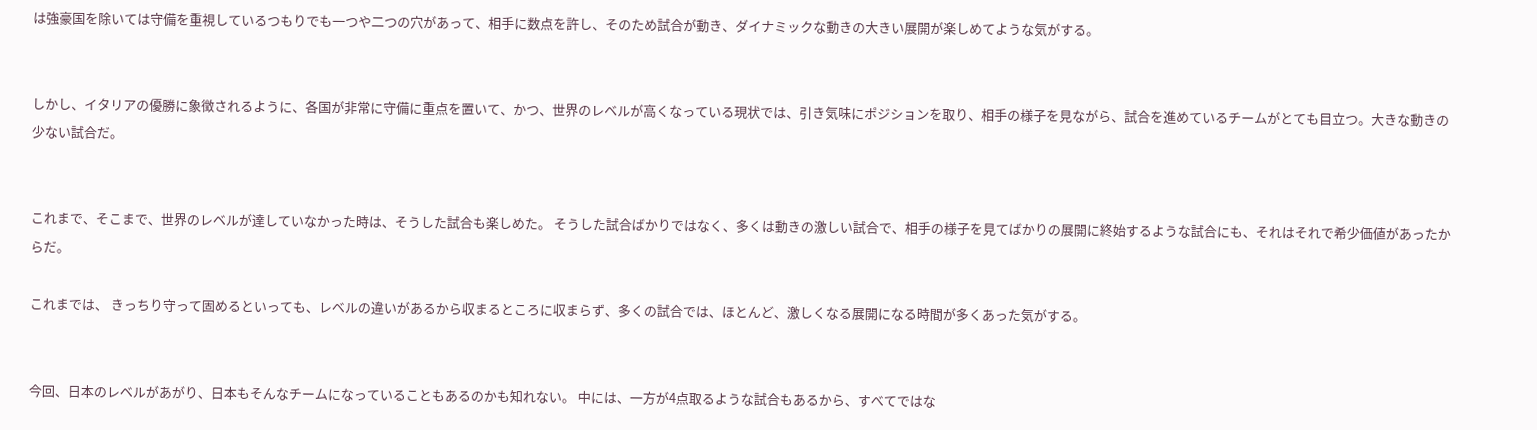は強豪国を除いては守備を重視しているつもりでも一つや二つの穴があって、相手に数点を許し、そのため試合が動き、ダイナミックな動きの大きい展開が楽しめてような気がする。


しかし、イタリアの優勝に象徴されるように、各国が非常に守備に重点を置いて、かつ、世界のレベルが高くなっている現状では、引き気味にポジションを取り、相手の様子を見ながら、試合を進めているチームがとても目立つ。大きな動きの少ない試合だ。


これまで、そこまで、世界のレベルが達していなかった時は、そうした試合も楽しめた。 そうした試合ばかりではなく、多くは動きの激しい試合で、相手の様子を見てばかりの展開に終始するような試合にも、それはそれで希少価値があったからだ。

これまでは、 きっちり守って固めるといっても、レベルの違いがあるから収まるところに収まらず、多くの試合では、ほとんど、激しくなる展開になる時間が多くあった気がする。


今回、日本のレベルがあがり、日本もそんなチームになっていることもあるのかも知れない。 中には、一方が4点取るような試合もあるから、すべてではな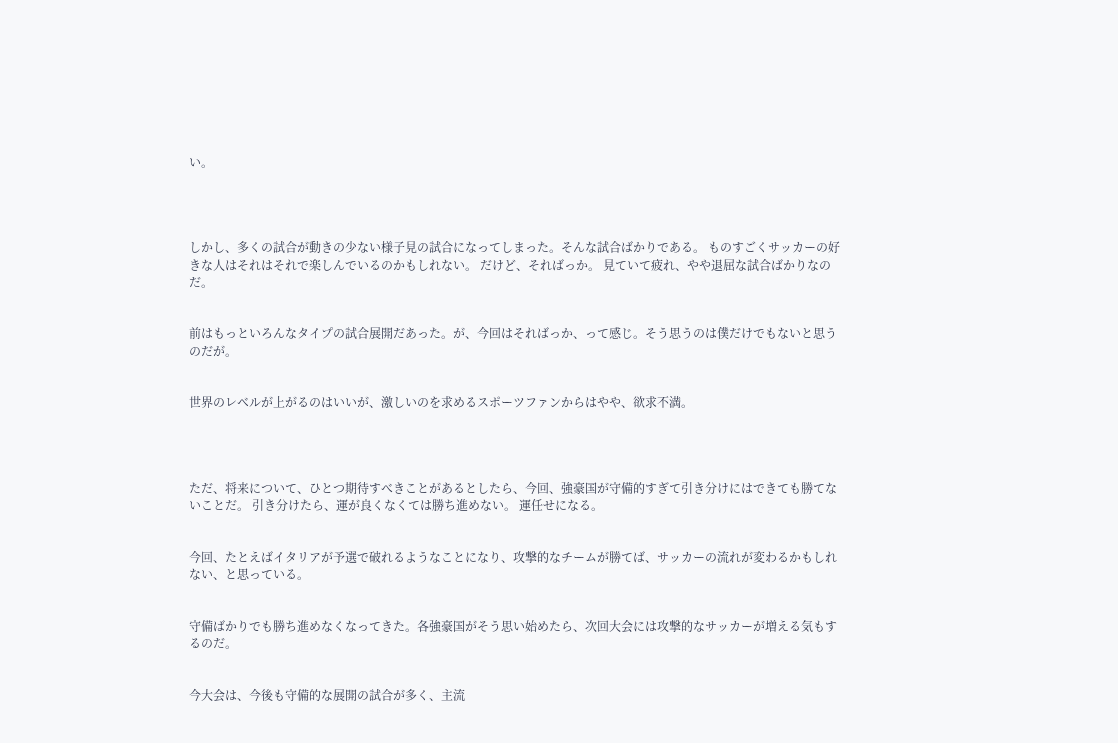い。




しかし、多くの試合が動きの少ない様子見の試合になってしまった。そんな試合ばかりである。 ものすごくサッカーの好きな人はそれはそれで楽しんでいるのかもしれない。 だけど、そればっか。 見ていて疲れ、やや退屈な試合ばかりなのだ。


前はもっといろんなタイプの試合展開だあった。が、今回はそればっか、って感じ。そう思うのは僕だけでもないと思うのだが。


世界のレベルが上がるのはいいが、激しいのを求めるスポーツファンからはやや、欲求不満。




ただ、将来について、ひとつ期待すべきことがあるとしたら、今回、強豪国が守備的すぎて引き分けにはできても勝てないことだ。 引き分けたら、運が良くなくては勝ち進めない。 運任せになる。


今回、たとえばイタリアが予選で破れるようなことになり、攻撃的なチームが勝てば、サッカーの流れが変わるかもしれない、と思っている。


守備ばかりでも勝ち進めなくなってきた。各強豪国がそう思い始めたら、次回大会には攻撃的なサッカーが増える気もするのだ。


今大会は、今後も守備的な展開の試合が多く、主流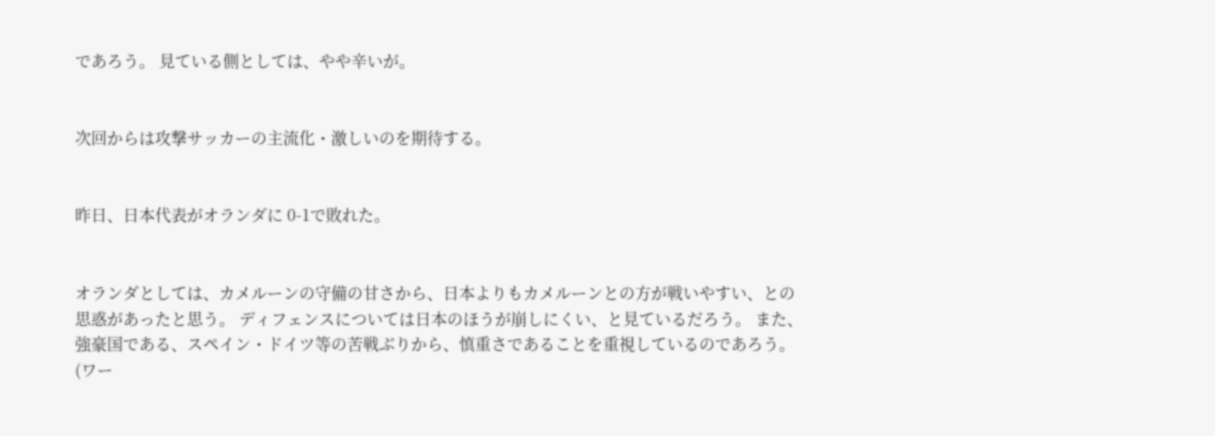であろう。 見ている側としては、やや辛いが。


次回からは攻撃サッカーの主流化・激しいのを期待する。


昨日、日本代表がオランダに 0-1で敗れた。


オランダとしては、カメルーンの守備の甘さから、日本よりもカメルーンとの方が戦いやすい、との思惑があったと思う。 ディフェンスについては日本のほうが崩しにくい、と見ているだろう。 また、強豪国である、スペイン・ドイツ等の苦戦ぶりから、慎重さであることを重視しているのであろう。(ワー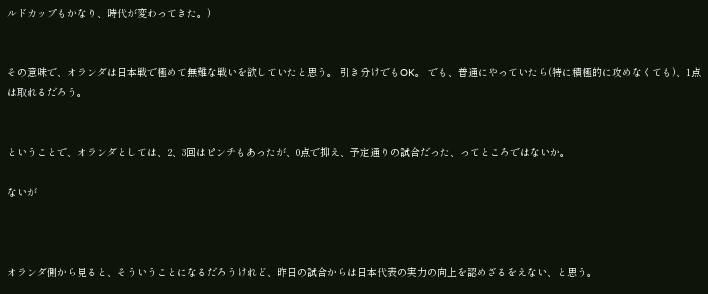ルドカップもかなり、時代が変わってきた。)


その意味で、オランダは日本戦で極めて無難な戦いを欲していたと思う。 引き分けでもOK。 でも、普通にやっていたら(特に積極的に攻めなくても)、1点は取れるだろう。


ということで、オランダとしては、2、3回はピンチもあったが、0点で抑え、予定通りの試合だった、ってところではないか。

ないが



オランダ側から見ると、そういうことになるだろうけれど、昨日の試合からは日本代表の実力の向上を認めざるをえない、と思う。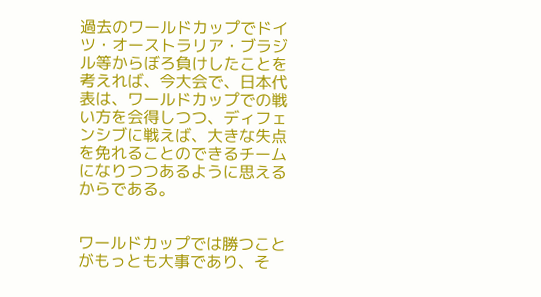過去のワールドカップでドイツ・オーストラリア・ブラジル等からぼろ負けしたことを考えれば、今大会で、日本代表は、ワールドカップでの戦い方を会得しつつ、ディフェンシブに戦えば、大きな失点を免れることのできるチームになりつつあるように思えるからである。


ワールドカップでは勝つことがもっとも大事であり、そ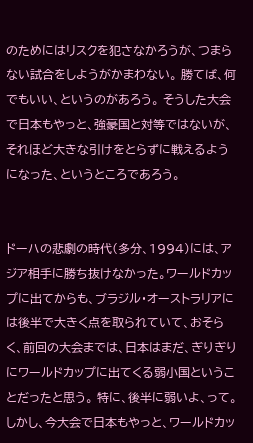のためにはリスクを犯さなかろうが、つまらない試合をしようがかまわない。 勝てば、何でもいい、というのがあろう。 そうした大会で日本もやっと、強豪国と対等ではないが、それほど大きな引けをとらずに戦えるようになった、というところであろう。


ドーハの悲劇の時代(多分、1994)には、アジア相手に勝ち抜けなかった。ワールドカップに出てからも、ブラジル・オーストラリアには後半で大きく点を取られていて、おそらく、前回の大会までは、日本はまだ、ぎりぎりにワールドカップに出てくる弱小国ということだったと思う。 特に、後半に弱いよ、って。 しかし、今大会で日本もやっと、ワールドカッ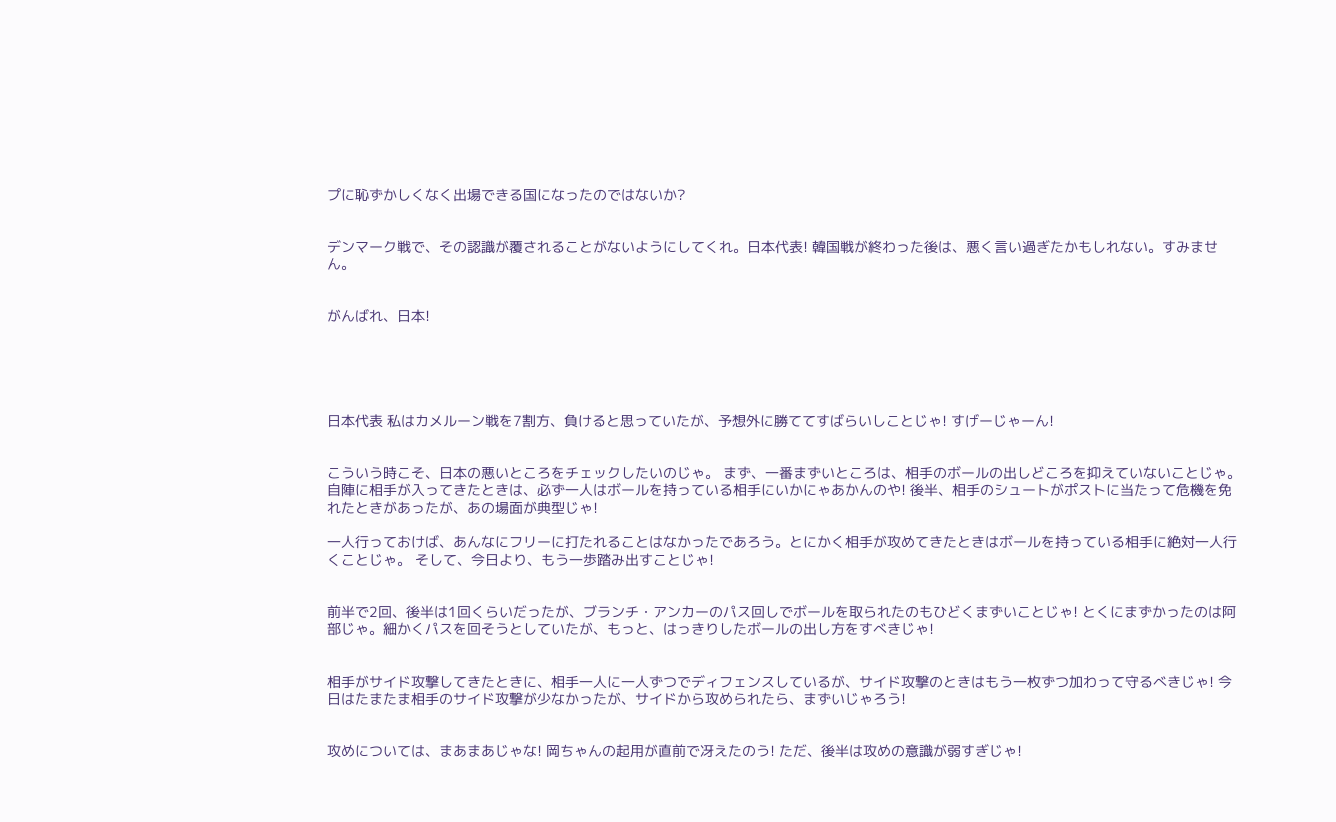プに恥ずかしくなく出場できる国になったのではないか?


デンマーク戦で、その認識が覆されることがないようにしてくれ。日本代表! 韓国戦が終わった後は、悪く言い過ぎたかもしれない。すみません。


がんばれ、日本!





日本代表 私はカメルーン戦を7割方、負けると思っていたが、予想外に勝ててすばらいしことじゃ! すげーじゃーん!


こういう時こそ、日本の悪いところをチェックしたいのじゃ。 まず、一番まずいところは、相手のボールの出しどころを抑えていないことじゃ。 自陣に相手が入ってきたときは、必ず一人はボールを持っている相手にいかにゃあかんのや! 後半、相手のシュートがポストに当たって危機を免れたときがあったが、あの場面が典型じゃ!

一人行っておけば、あんなにフリーに打たれることはなかったであろう。とにかく相手が攻めてきたときはボールを持っている相手に絶対一人行くことじゃ。 そして、今日より、もう一歩踏み出すことじゃ!


前半で2回、後半は1回くらいだったが、ブランチ・アンカーのパス回しでボールを取られたのもひどくまずいことじゃ! とくにまずかったのは阿部じゃ。細かくパスを回そうとしていたが、もっと、はっきりしたボールの出し方をすべきじゃ!


相手がサイド攻撃してきたときに、相手一人に一人ずつでディフェンスしているが、サイド攻撃のときはもう一枚ずつ加わって守るべきじゃ! 今日はたまたま相手のサイド攻撃が少なかったが、サイドから攻められたら、まずいじゃろう!


攻めについては、まあまあじゃな! 岡ちゃんの起用が直前で冴えたのう! ただ、後半は攻めの意識が弱すぎじゃ!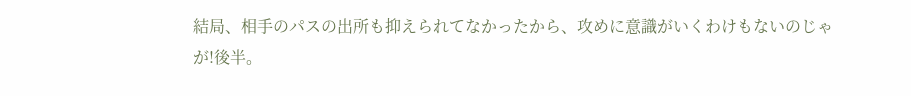結局、相手のパスの出所も抑えられてなかったから、攻めに意識がいくわけもないのじゃが!後半。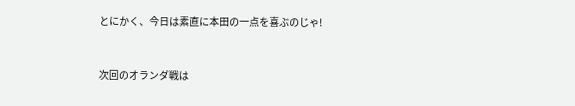とにかく、今日は素直に本田の一点を喜ぶのじゃ!


次回のオランダ戦は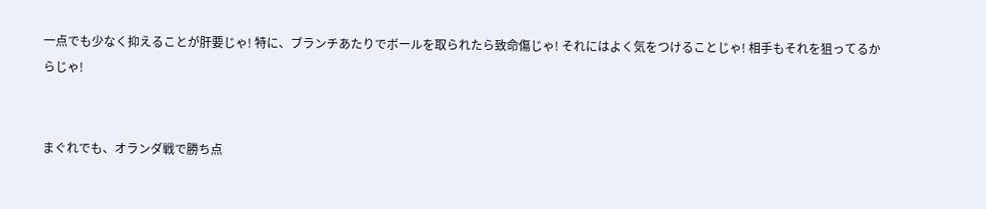一点でも少なく抑えることが肝要じゃ! 特に、ブランチあたりでボールを取られたら致命傷じゃ! それにはよく気をつけることじゃ! 相手もそれを狙ってるからじゃ!


まぐれでも、オランダ戦で勝ち点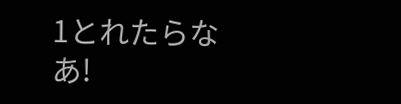1とれたらなあ!